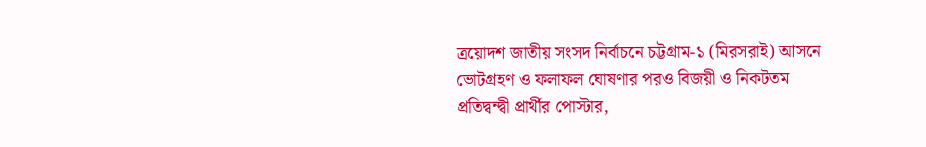ত্রয়োদশ জাতীয় সংসদ নির্বাচনে চট্টগ্রাম-১ (মিরসরাই) আসনে ভোটগ্রহণ ও ফলাফল ঘোষণার পরও বিজয়ী ও নিকটতম প্রতিদ্বন্দ্বী প্রার্থীর পোস্টার,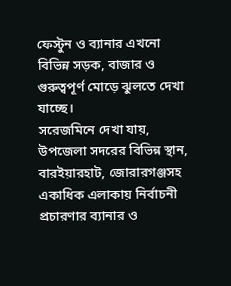ফেস্টুন ও ব্যানার এখনো বিভিন্ন সড়ক, বাজার ও গুরুত্বপূর্ণ মোড়ে ঝুলতে দেখা যাচ্ছে।
সরেজমিনে দেখা যায়, উপজেলা সদরের বিভিন্ন স্থান, বারইয়ারহাট, জোরারগঞ্জসহ একাধিক এলাকায় নির্বাচনী প্রচারণার ব্যানার ও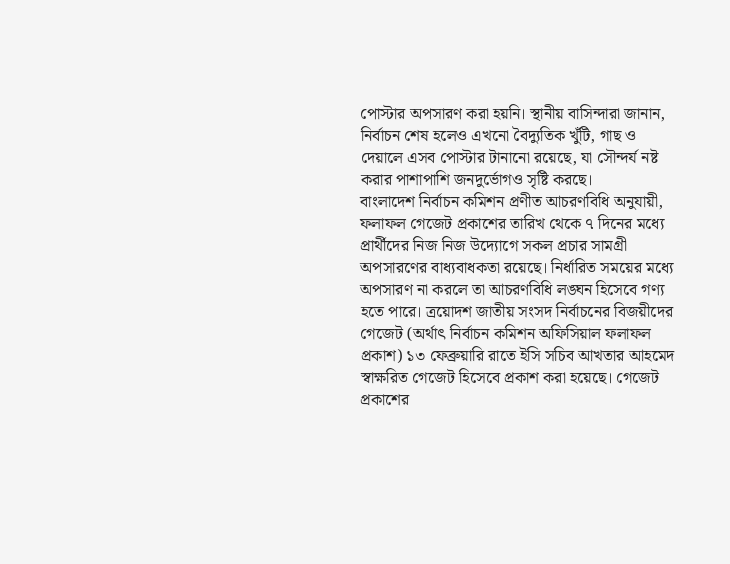পোস্টার অপসারণ করা হয়নি। স্থানীয় বাসিন্দারা জানান, নির্বাচন শেষ হলেও এখনো বৈদ্যুতিক খুঁটি, গাছ ও দেয়ালে এসব পোস্টার টানানো রয়েছে, যা সৌন্দর্য নষ্ট করার পাশাপাশি জনদুর্ভোগও সৃষ্টি করছে।
বাংলাদেশ নির্বাচন কমিশন প্রণীত আচরণবিধি অনুযায়ী, ফলাফল গেজেট প্রকাশের তারিখ থেকে ৭ দিনের মধ্যে প্রার্থীদের নিজ নিজ উদ্যোগে সকল প্রচার সামগ্রী অপসারণের বাধ্যবাধকতা রয়েছে। নির্ধারিত সময়ের মধ্যে অপসারণ না করলে তা আচরণবিধি লঙ্ঘন হিসেবে গণ্য হতে পারে। ত্রয়োদশ জাতীয় সংসদ নির্বাচনের বিজয়ীদের গেজেট (অর্থাৎ নির্বাচন কমিশন অফিসিয়াল ফলাফল প্রকাশ) ১৩ ফেব্রুয়ারি রাতে ইসি সচিব আখতার আহমেদ স্বাক্ষরিত গেজেট হিসেবে প্রকাশ করা হয়েছে। গেজেট প্রকাশের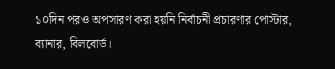১০দিন পরও অপসারণ করা হয়নি নির্বাচনী প্রচারণার পোস্টার, ব্যানার, বিলবোর্ড।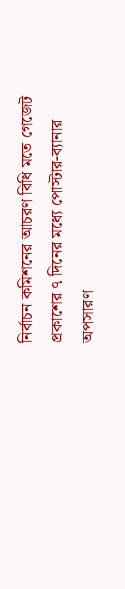নির্বাচন কমিশনের আচরণ বিধি মতে গেজেট প্রকাশের ৭ দিনের মধ্যে পোস্টার-ব্যানার অপসারণ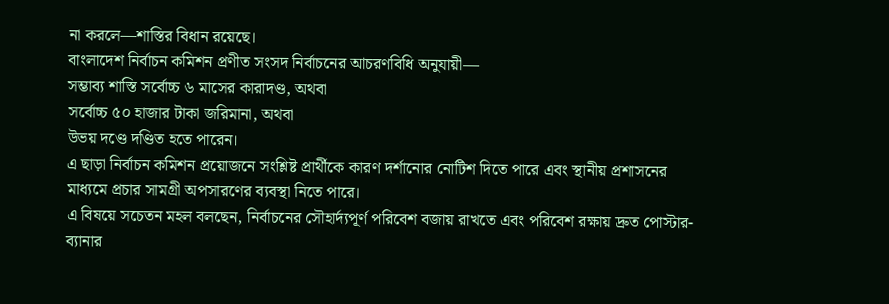না করলে—শাস্তির বিধান রয়েছে।
বাংলাদেশ নির্বাচন কমিশন প্রণীত সংসদ নির্বাচনের আচরণবিধি অনুযায়ী—
সম্ভাব্য শাস্তি সর্বোচ্চ ৬ মাসের কারাদণ্ড, অথবা
সর্বোচ্চ ৫০ হাজার টাকা জরিমানা, অথবা
উভয় দণ্ডে দণ্ডিত হতে পারেন।
এ ছাড়া নির্বাচন কমিশন প্রয়োজনে সংশ্লিষ্ট প্রার্থীকে কারণ দর্শানোর নোটিশ দিতে পারে এবং স্থানীয় প্রশাসনের মাধ্যমে প্রচার সামগ্রী অপসারণের ব্যবস্থা নিতে পারে।
এ বিষয়ে সচেতন মহল বলছেন, নির্বাচনের সৌহার্দ্যপূর্ণ পরিবেশ বজায় রাখতে এবং পরিবেশ রক্ষায় দ্রুত পোস্টার-ব্যানার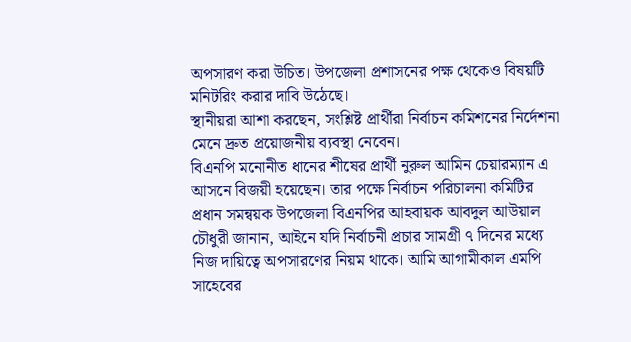অপসারণ করা উচিত। উপজেলা প্রশাসনের পক্ষ থেকেও বিষয়টি মনিটরিং করার দাবি উঠেছে।
স্থানীয়রা আশা করছেন, সংশ্লিষ্ট প্রার্থীরা নির্বাচন কমিশনের নির্দেশনা মেনে দ্রুত প্রয়োজনীয় ব্যবস্থা নেবেন।
বিএনপি মনোনীত ধানের শীষের প্রার্থী নুরুল আমিন চেয়ারম্যান এ আসনে বিজয়ী হয়েছেন। তার পক্ষে নির্বাচন পরিচালনা কমিটির প্রধান সমন্বয়ক উপজেলা বিএনপির আহবায়ক আবদুল আউয়াল চৌধুরী জানান, আইনে যদি নির্বাচনী প্রচার সামগ্রী ৭ দিনের মধ্যে নিজ দায়িত্বে অপসারণের নিয়ম থাকে। আমি আগামীকাল এমপি সাহেবের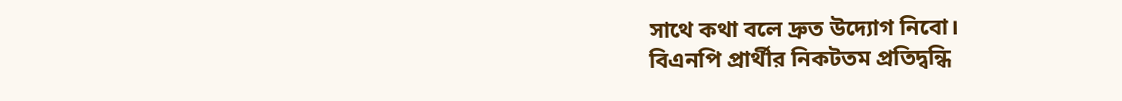সাথে কথা বলে দ্রুত উদ্যোগ নিবো।
বিএনপি প্রার্থীর নিকটতম প্রতিদ্বন্ধি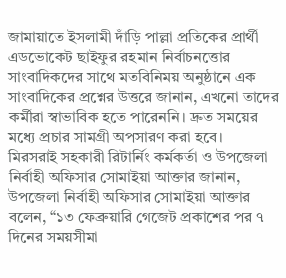জামায়াতে ইসলামী দাঁড়ি পাল্লা প্রতিকের প্রার্থী এডভোকেট ছাইফুর রহমান নির্বাচনত্তোর সাংবাদিকদের সাথে মতবিনিময় অনুষ্ঠানে এক সাংবাদিকের প্রশ্নের উত্তরে জানান, এখনো তাদের কর্মীরা স্বাভাবিক হতে পারেননি। দ্রুত সময়ের মধ্যে প্রচার সামগ্রী অপসারণ করা হবে।
মিরসরাই সহকারী রিটার্নিং কর্মকর্তা ও উপজেলা নির্বাহী অফিসার সোমাইয়া আক্তার জানান, উপজেলা নির্বাহী অফিসার সোমাইয়া আক্তার বলেন, “১৩ ফেব্রুয়ারি গেজেট প্রকাশের পর ৭ দিনের সময়সীমা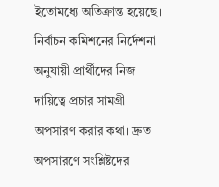ইতোমধ্যে অতিক্রান্ত হয়েছে। নির্বাচন কমিশনের নির্দেশনা অনুযায়ী প্রার্থীদের নিজ দায়িত্বে প্রচার সামগ্রী অপসারণ করার কথা। দ্রুত অপসারণে সংশ্লিষ্টদের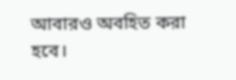আবারও অবহিত করা হবে।